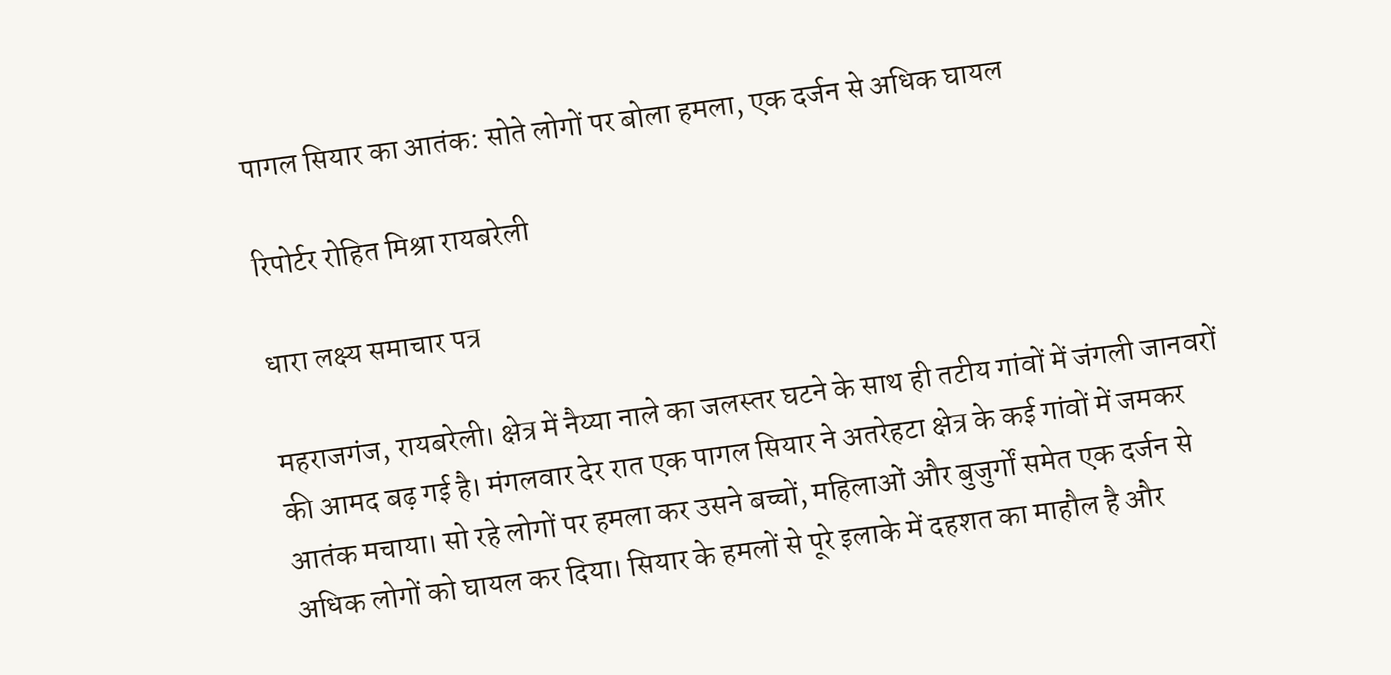पागल सियार का आतंक: सोते लोगों पर बोला हमला, एक दर्जन से अधिक घायल

रिपोर्टर रोहित मिश्रा रायबरेली

धारा लक्ष्य समाचार पत्र

महराजगंज, रायबरेली। क्षेत्र में नैय्या नाले का जलस्तर घटने के साथ ही तटीय गांवों में जंगली जानवरों की आमद बढ़ गई है। मंगलवार देर रात एक पागल सियार ने अतरेहटा क्षेत्र के कई गांवों में जमकर आतंक मचाया। सो रहे लोगों पर हमला कर उसने बच्चों, महिलाओं और बुजुर्गों समेत एक दर्जन से अधिक लोगों को घायल कर दिया। सियार के हमलों से पूरे इलाके में दहशत का माहौल है और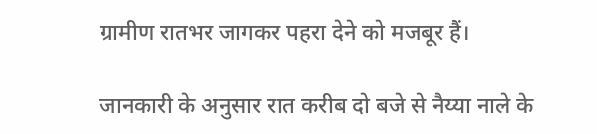ग्रामीण रातभर जागकर पहरा देने को मजबूर हैं।

जानकारी के अनुसार रात करीब दो बजे से नैय्या नाले के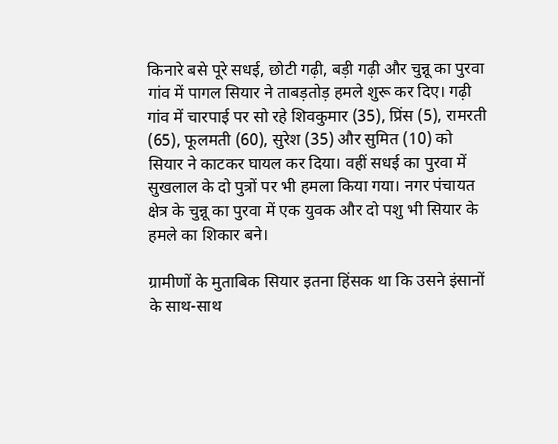किनारे बसे पूरे सधई, छोटी गढ़ी, बड़ी गढ़ी और चुन्नू का पुरवा गांव में पागल सियार ने ताबड़तोड़ हमले शुरू कर दिए। गढ़ी गांव में चारपाई पर सो रहे शिवकुमार (35), प्रिंस (5), रामरती (65), फूलमती (60), सुरेश (35) और सुमित (10) को सियार ने काटकर घायल कर दिया। वहीं सधई का पुरवा में सुखलाल के दो पुत्रों पर भी हमला किया गया। नगर पंचायत क्षेत्र के चुन्नू का पुरवा में एक युवक और दो पशु भी सियार के हमले का शिकार बने।

ग्रामीणों के मुताबिक सियार इतना हिंसक था कि उसने इंसानों के साथ-साथ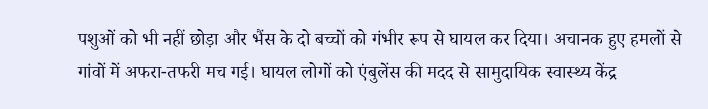पशुओं को भी नहीं छोड़ा और भैंस के दो बच्चों को गंभीर रूप से घायल कर दिया। अचानक हुए हमलों से गांवों में अफरा-तफरी मच गई। घायल लोगों को एंबुलेंस की मदद से सामुदायिक स्वास्थ्य केंद्र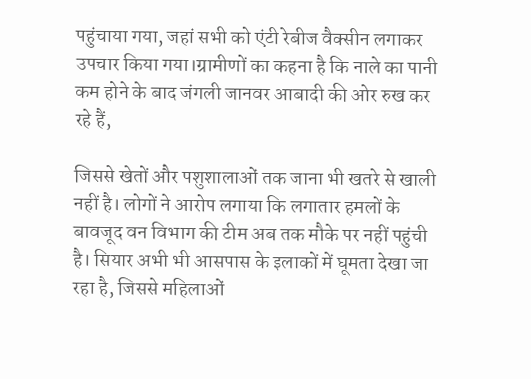पहुंचाया गया, जहां सभी को एंटी रेबीज वैक्सीन लगाकर उपचार किया गया।ग्रामीणों का कहना है कि नाले का पानी कम होने के बाद जंगली जानवर आबादी की ओर रुख कर रहे हैं,

जिससे खेतों और पशुशालाओं तक जाना भी खतरे से खाली नहीं है। लोगों ने आरोप लगाया कि लगातार हमलों के बावजूद वन विभाग की टीम अब तक मौके पर नहीं पहुंची है। सियार अभी भी आसपास के इलाकों में घूमता देखा जा रहा है, जिससे महिलाओं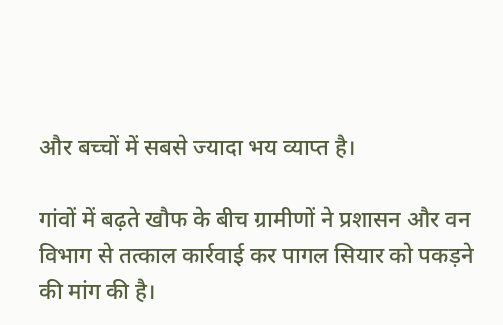और बच्चों में सबसे ज्यादा भय व्याप्त है।

गांवों में बढ़ते खौफ के बीच ग्रामीणों ने प्रशासन और वन विभाग से तत्काल कार्रवाई कर पागल सियार को पकड़ने की मांग की है।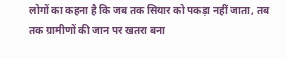लोगों का कहना है कि जब तक सियार को पकड़ा नहीं जाता, तब तक ग्रामीणों की जान पर खतरा बना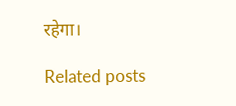रहेगा।

Related posts